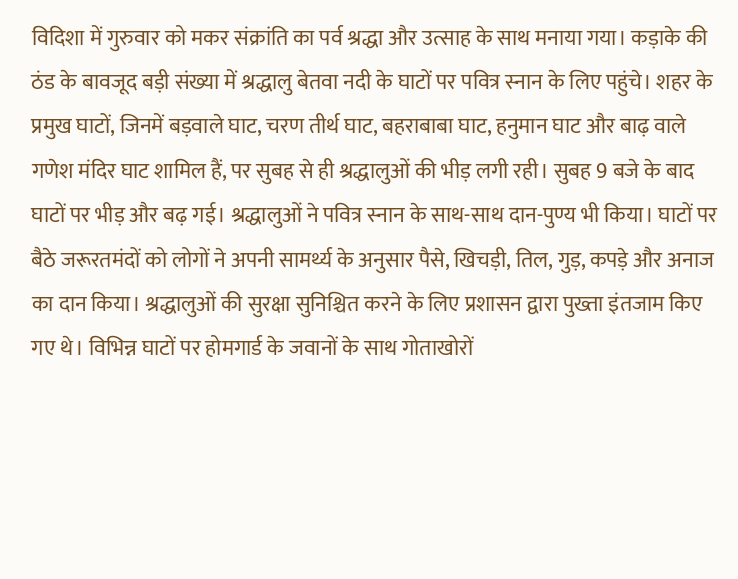विदिशा में गुरुवार को मकर संक्रांति का पर्व श्रद्धा और उत्साह के साथ मनाया गया। कड़ाके की ठंड के बावजूद बड़ी संख्या में श्रद्धालु बेतवा नदी के घाटों पर पवित्र स्नान के लिए पहुंचे। शहर के प्रमुख घाटों, जिनमें बड़वाले घाट, चरण तीर्थ घाट, बहराबाबा घाट, हनुमान घाट और बाढ़ वाले गणेश मंदिर घाट शामिल हैं, पर सुबह से ही श्रद्धालुओं की भीड़ लगी रही। सुबह 9 बजे के बाद घाटों पर भीड़ और बढ़ गई। श्रद्धालुओं ने पवित्र स्नान के साथ-साथ दान-पुण्य भी किया। घाटों पर बैठे जरूरतमंदों को लोगों ने अपनी सामर्थ्य के अनुसार पैसे, खिचड़ी, तिल, गुड़, कपड़े और अनाज का दान किया। श्रद्धालुओं की सुरक्षा सुनिश्चित करने के लिए प्रशासन द्वारा पुख्ता इंतजाम किए गए थे। विभिन्न घाटों पर होमगार्ड के जवानों के साथ गोताखोरों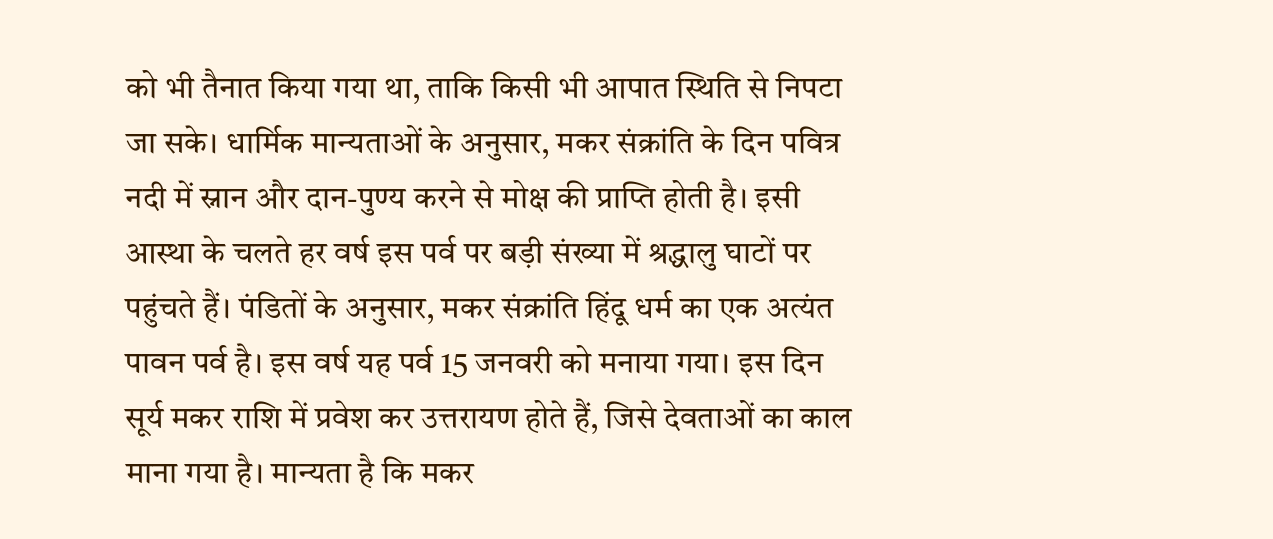को भी तैनात किया गया था, ताकि किसी भी आपात स्थिति से निपटा जा सके। धार्मिक मान्यताओं के अनुसार, मकर संक्रांति के दिन पवित्र नदी में स्नान और दान-पुण्य करने से मोक्ष की प्राप्ति होती है। इसी आस्था के चलते हर वर्ष इस पर्व पर बड़ी संख्या में श्रद्धालु घाटों पर पहुंचते हैं। पंडितों के अनुसार, मकर संक्रांति हिंदू धर्म का एक अत्यंत पावन पर्व है। इस वर्ष यह पर्व 15 जनवरी को मनाया गया। इस दिन सूर्य मकर राशि में प्रवेश कर उत्तरायण होते हैं, जिसे देवताओं का काल माना गया है। मान्यता है कि मकर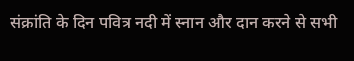संक्रांति के दिन पवित्र नदी में स्नान और दान करने से सभी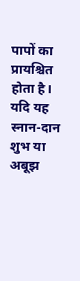पापों का प्रायश्चित होता है। यदि यह स्नान-दान शुभ या अबूझ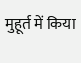मुहूर्त में किया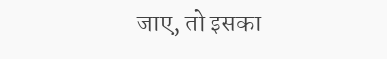जाए, तो इसका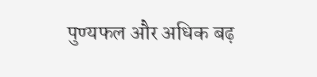पुण्यफल और अधिक बढ़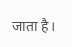जाता है।